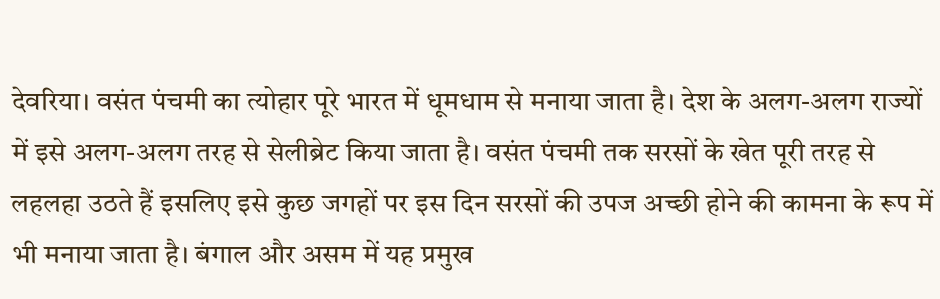देवरिया। वसंत पंचमी का त्योहार पूरे भारत में धूमधाम से मनाया जाता है। देश के अलग-अलग राज्यों में इसे अलग-अलग तरह से सेलीब्रेट किया जाता है। वसंत पंचमी तक सरसों के खेत पूरी तरह से लहलहा उठते हैं इसलिए इसे कुछ जगहों पर इस दिन सरसों की उपज अच्छी होने की कामना के रूप में भी मनाया जाता है। बंगाल और असम में यह प्रमुख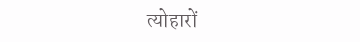त्योहारों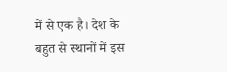में से एक है। देश के बहुत से स्थानों में इस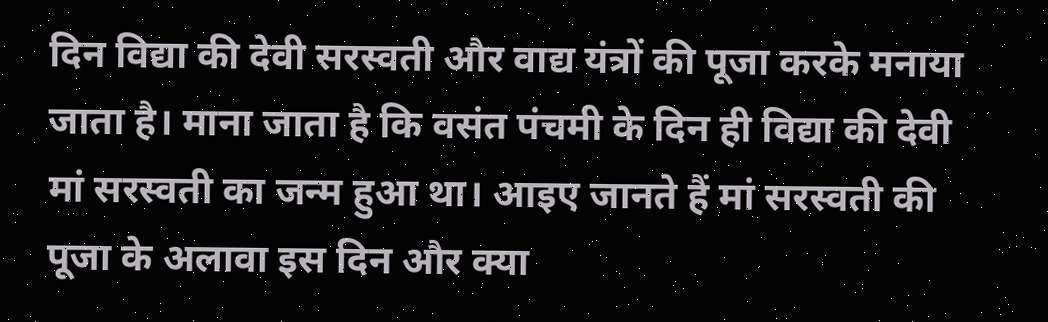दिन विद्या की देवी सरस्वती और वाद्य यंत्रों की पूजा करके मनाया जाता है। माना जाता है कि वसंत पंचमी के दिन ही विद्या की देवी मां सरस्वती का जन्म हुआ था। आइए जानते हैं मां सरस्वती की पूजा के अलावा इस दिन और क्या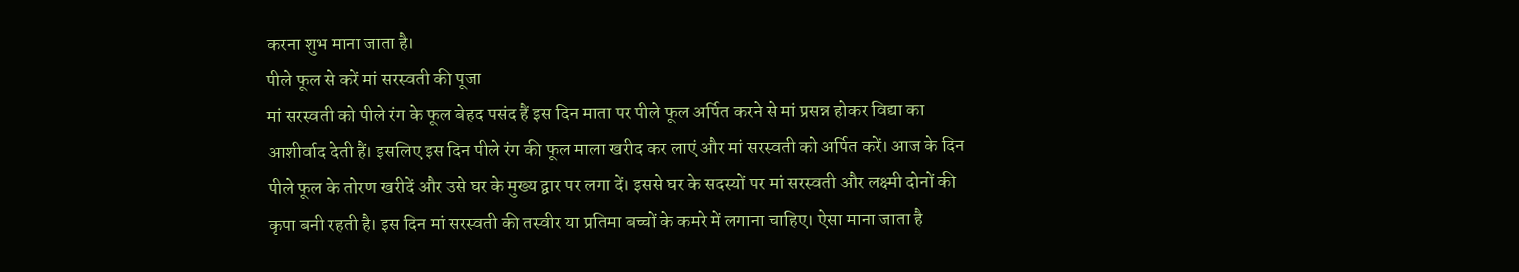करना शुभ माना जाता है।
पीले फूल से करें मां सरस्वती की पूजा
मां सरस्वती को पीले रंग के फूल बेहद पसंद हैं इस दिन माता पर पीले फूल अर्पित करने से मां प्रसन्न होकर विद्या का आशीर्वाद देती हैं। इसलिए इस दिन पीले रंग की फूल माला खरीद कर लाएं और मां सरस्वती को अर्पित करें। आज के दिन पीले फूल के तोरण खरीदें और उसे घर के मुख्य द्वार पर लगा दें। इससे घर के सदस्यों पर मां सरस्वती और लक्ष्मी दोनों की कृपा बनी रहती है। इस दिन मां सरस्वती की तस्वीर या प्रतिमा बच्चों के कमरे में लगाना चाहिए। ऐसा माना जाता है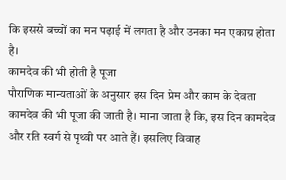कि इससे बच्चों का मन पढ़ाई में लगता है और उनका मन एकाग्र होता है।
कामदेव की भी होती है पूजा
पौराणिक मान्यताओं के अनुसार इस दिन प्रेम और काम के देवता कामदेव की भी पूजा की जाती है। माना जाता है कि, इस दिन कामदेव और रति स्वर्ग से पृथ्वी पर आते हैं। इसलिए विवाह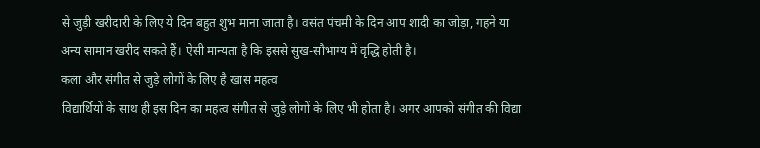से जुड़ी खरीदारी के लिए ये दिन बहुत शुभ माना जाता है। वसंत पंचमी के दिन आप शादी का जोड़ा, गहने या अन्य सामान खरीद सकते हैं। ऐसी मान्यता है कि इससे सुख-सौभाग्य में वृद्धि होती है।
कला और संगीत से जुड़े लोगों के लिए है खास महत्व
विद्यार्थियों के साथ ही इस दिन का महत्व संगीत से जुड़े लोगों के लिए भी होता है। अगर आपको संगीत की विद्या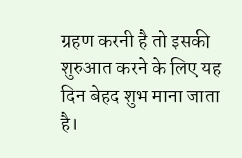ग्रहण करनी है तो इसकी शुरुआत करने के लिए यह दिन बेहद शुभ माना जाता है।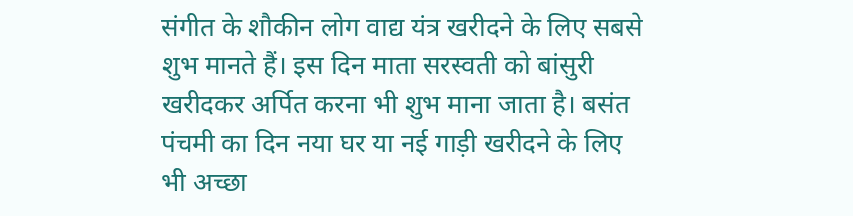संगीत के शौकीन लोग वाद्य यंत्र खरीदने के लिए सबसे शुभ मानते हैं। इस दिन माता सरस्वती को बांसुरी खरीदकर अर्पित करना भी शुभ माना जाता है। बसंत पंचमी का दिन नया घर या नई गाड़ी खरीदने के लिए भी अच्छा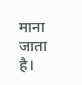माना जाता है।